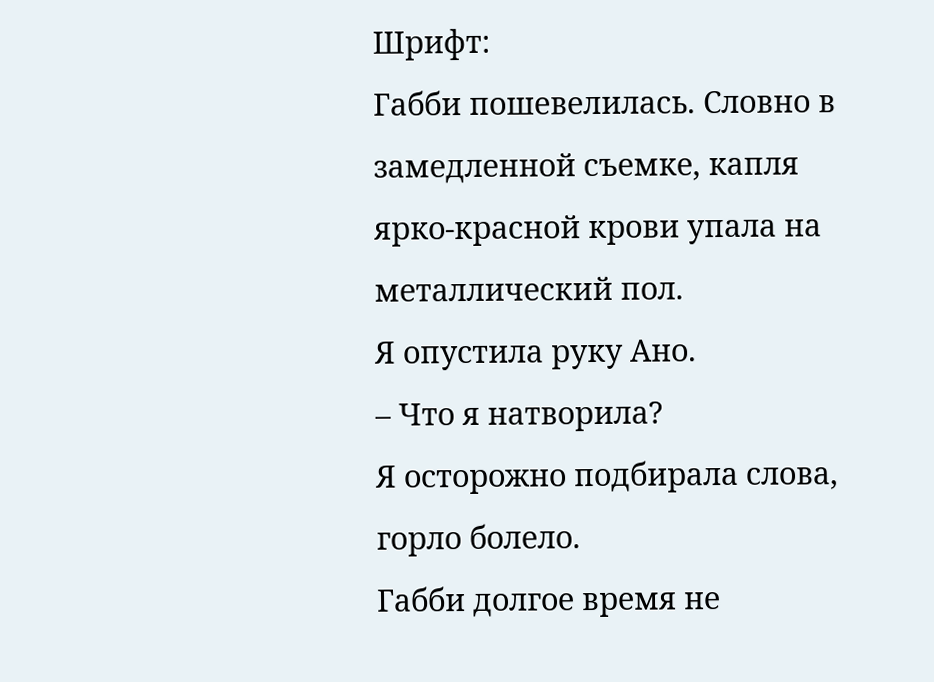Шрифт:
Габби пошевелилась. Словно в замедленной съемке, капля ярко-красной крови упала на металлический пол.
Я опустила руку Ано.
– Что я натворила?
Я осторожно подбирала слова, горло болело.
Габби долгое время не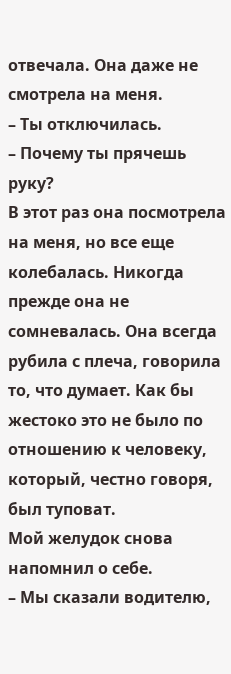отвечала. Она даже не смотрела на меня.
– Ты отключилась.
– Почему ты прячешь руку?
В этот раз она посмотрела на меня, но все еще колебалась. Никогда прежде она не сомневалась. Она всегда рубила с плеча, говорила то, что думает. Как бы жестоко это не было по отношению к человеку, который, честно говоря, был туповат.
Мой желудок снова напомнил о себе.
– Мы сказали водителю,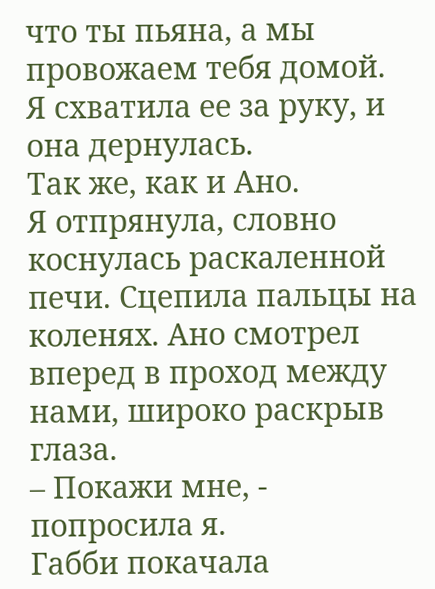что ты пьяна, а мы провожаем тебя домой.
Я схватила ее за руку, и она дернулась.
Так же, как и Ано.
Я отпрянула, словно коснулась раскаленной печи. Сцепила пальцы на коленях. Ано смотрел вперед в проход между нами, широко раскрыв глаза.
– Покажи мне, - попросила я.
Габби покачала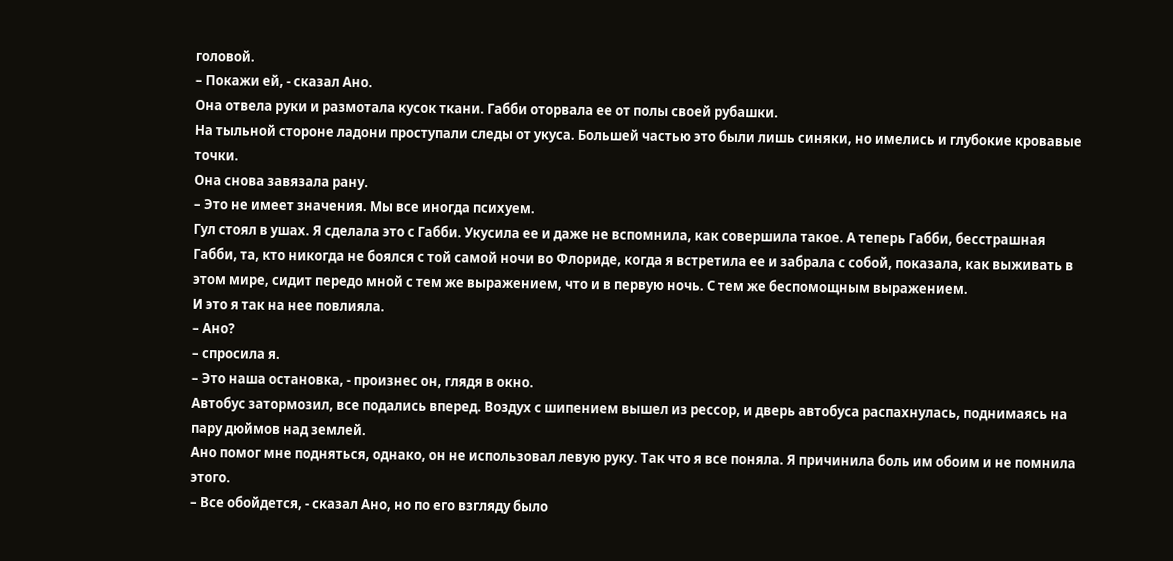головой.
– Покажи ей, - сказал Ано.
Она отвела руки и размотала кусок ткани. Габби оторвала ее от полы своей рубашки.
На тыльной стороне ладони проступали следы от укуса. Большей частью это были лишь синяки, но имелись и глубокие кровавые точки.
Она снова завязала рану.
– Это не имеет значения. Мы все иногда психуем.
Гул стоял в ушах. Я сделала это с Габби. Укусила ее и даже не вспомнила, как совершила такое. А теперь Габби, бесстрашная Габби, та, кто никогда не боялся с той самой ночи во Флориде, когда я встретила ее и забрала с собой, показала, как выживать в этом мире, сидит передо мной с тем же выражением, что и в первую ночь. С тем же беспомощным выражением.
И это я так на нее повлияла.
– Ано?
– спросила я.
– Это наша остановка, - произнес он, глядя в окно.
Автобус затормозил, все подались вперед. Воздух с шипением вышел из рессор, и дверь автобуса распахнулась, поднимаясь на пару дюймов над землей.
Ано помог мне подняться, однако, он не использовал левую руку. Так что я все поняла. Я причинила боль им обоим и не помнила этого.
– Все обойдется, - сказал Ано, но по его взгляду было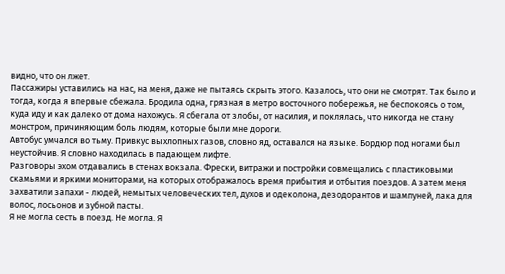видно, что он лжет.
Пассажиры уставились на нас, на меня, даже не пытаясь скрыть этого. Казалось, что они не смотрят. Так было и тогда, когда я впервые сбежала. Бродила одна, грязная в метро восточного побережья, не беспокоясь о том, куда иду и как далеко от дома нахожусь. Я сбегала от злобы, от насилия, и поклялась, что никогда не стану монстром, причиняющим боль людям, которые были мне дороги.
Автобус умчался во тьму. Привкус выхлопных газов, словно яд, оставался на языке. Бордюр под ногами был неустойчив. Я словно находилась в падающем лифте.
Разговоры эхом отдавались в стенах вокзала. Фрески, витражи и постройки совмещались с пластиковыми скамьями и яркими мониторами, на которых отображалось время прибытия и отбытия поездов. А затем меня захватили запахи - людей, немытых человеческих тел, духов и одеколона, дезодорантов и шампуней, лака для волос, лосьонов и зубной пасты.
Я не могла сесть в поезд. Не могла. Я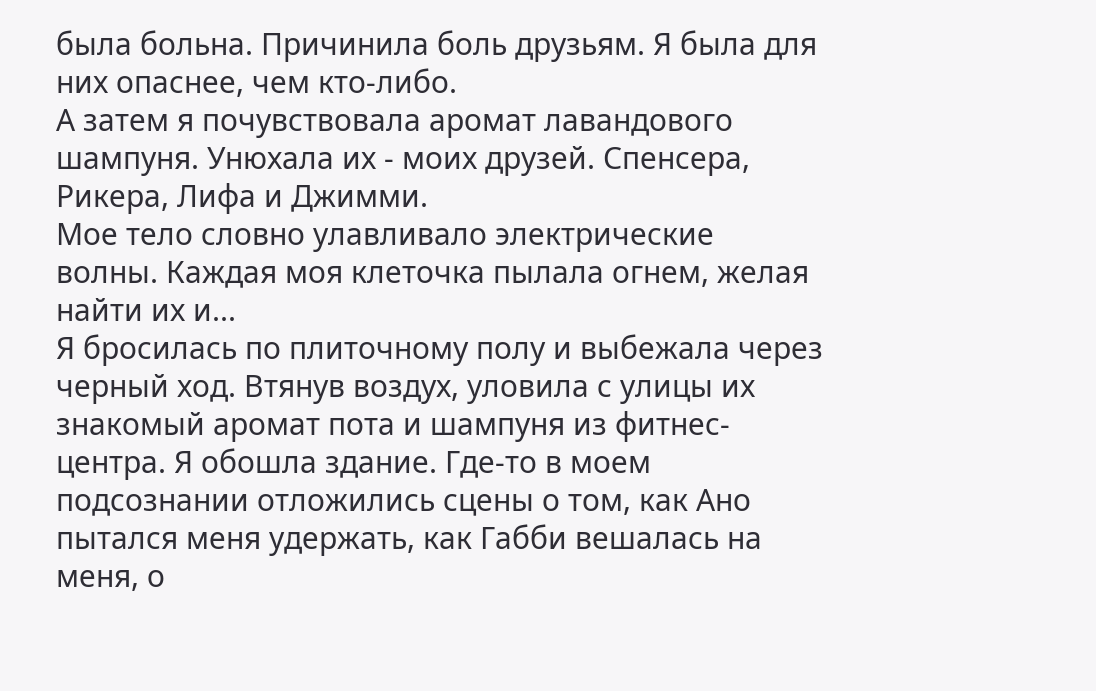была больна. Причинила боль друзьям. Я была для них опаснее, чем кто-либо.
А затем я почувствовала аромат лавандового шампуня. Унюхала их - моих друзей. Спенсера, Рикера, Лифа и Джимми.
Мое тело словно улавливало электрические волны. Каждая моя клеточка пылала огнем, желая найти их и...
Я бросилась по плиточному полу и выбежала через черный ход. Втянув воздух, уловила с улицы их знакомый аромат пота и шампуня из фитнес-центра. Я обошла здание. Где-то в моем подсознании отложились сцены о том, как Ано пытался меня удержать, как Габби вешалась на меня, о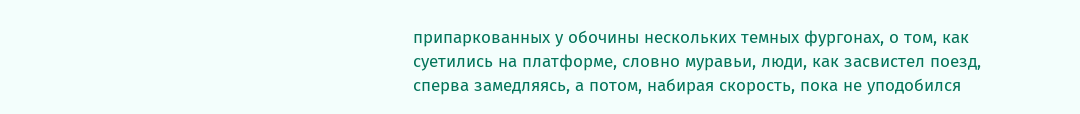припаркованных у обочины нескольких темных фургонах, о том, как суетились на платформе, словно муравьи, люди, как засвистел поезд, сперва замедляясь, а потом, набирая скорость, пока не уподобился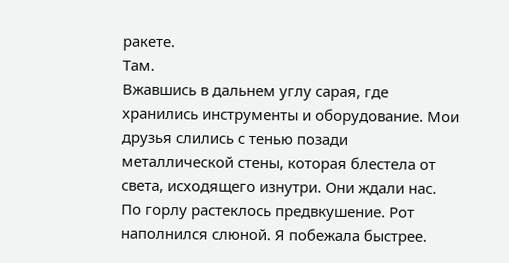ракете.
Там.
Вжавшись в дальнем углу сарая, где хранились инструменты и оборудование. Мои друзья слились с тенью позади металлической стены, которая блестела от света, исходящего изнутри. Они ждали нас.
По горлу растеклось предвкушение. Рот наполнился слюной. Я побежала быстрее.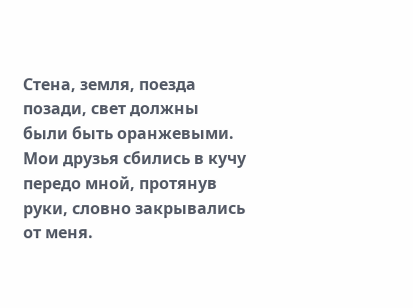Стена, земля, поезда позади, свет должны были быть оранжевыми. Мои друзья сбились в кучу передо мной, протянув руки, словно закрывались от меня.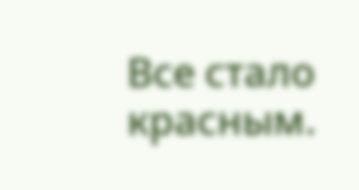Все стало красным.